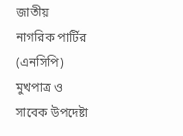জাতীয় নাগরিক পার্টির (এনসিপি) মুখপাত্র ও সাবেক উপদেষ্টা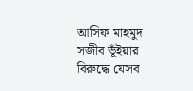আসিফ মাহমুদ সজীব ভূঁইয়ার বিরুদ্ধে যেসব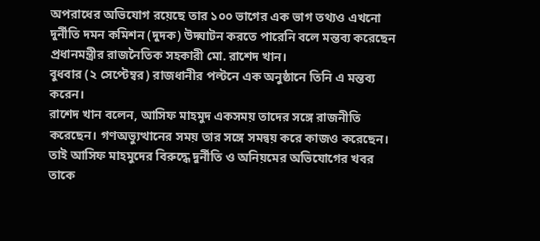অপরাধের অভিযোগ রয়েছে তার ১০০ ভাগের এক ভাগ তথ্যও এখনো দুর্নীতি দমন কমিশন (দুদক) উদ্ঘাটন করতে পারেনি বলে মন্তব্য করেছেন প্রধানমন্ত্রীর রাজনৈতিক সহকারী মো. রাশেদ খান।
বুধবার (২ সেপ্টেম্বর) রাজধানীর পল্টনে এক অনুষ্ঠানে তিনি এ মন্তব্য করেন।
রাশেদ খান বলেন, আসিফ মাহমুদ একসময় তাদের সঙ্গে রাজনীতি করেছেন। গণঅভ্যুত্থানের সময় তার সঙ্গে সমন্বয় করে কাজও করেছেন। তাই আসিফ মাহমুদের বিরুদ্ধে দুর্নীতি ও অনিয়মের অভিযোগের খবর তাকে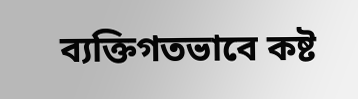ব্যক্তিগতভাবে কষ্ট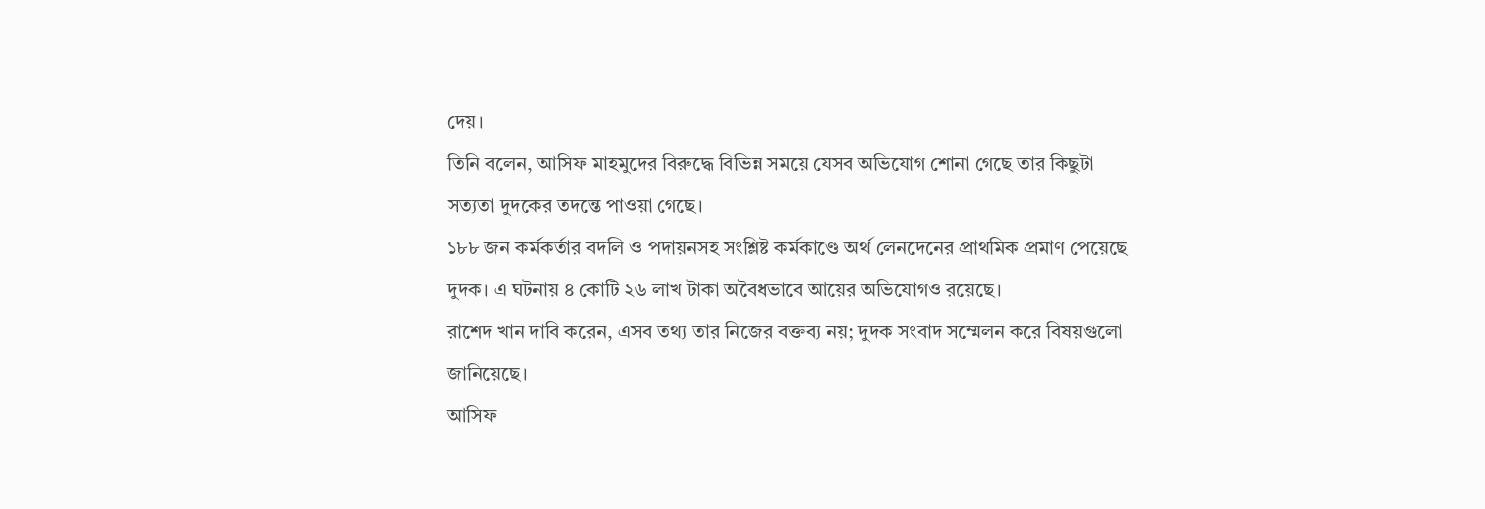দেয়।
তিনি বলেন, আসিফ মাহমুদের বিরুদ্ধে বিভিন্ন সময়ে যেসব অভিযোগ শোনা গেছে তার কিছুটা সত্যতা দুদকের তদন্তে পাওয়া গেছে।
১৮৮ জন কর্মকর্তার বদলি ও পদায়নসহ সংশ্লিষ্ট কর্মকাণ্ডে অর্থ লেনদেনের প্রাথমিক প্রমাণ পেয়েছে দুদক। এ ঘটনায় ৪ কোটি ২৬ লাখ টাকা অবৈধভাবে আয়ের অভিযোগও রয়েছে।
রাশেদ খান দাবি করেন, এসব তথ্য তার নিজের বক্তব্য নয়; দুদক সংবাদ সম্মেলন করে বিষয়গুলো জানিয়েছে।
আসিফ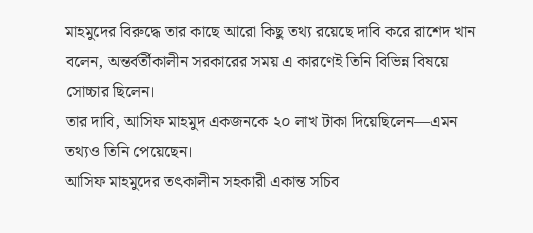মাহমুদের বিরুদ্ধে তার কাছে আরো কিছু তথ্য রয়েছে দাবি করে রাশেদ খান বলেন, অন্তর্বর্তীকালীন সরকারের সময় এ কারণেই তিনি বিভিন্ন বিষয়ে সোচ্চার ছিলেন।
তার দাবি, আসিফ মাহমুদ একজনকে ২০ লাখ টাকা দিয়েছিলেন—এমন তথ্যও তিনি পেয়েছেন।
আসিফ মাহমুদের তৎকালীন সহকারী একান্ত সচিব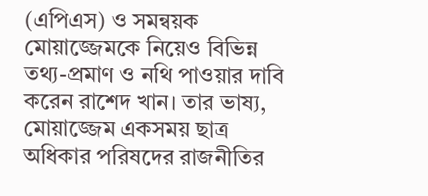(এপিএস) ও সমন্বয়ক মোয়াজ্জেমকে নিয়েও বিভিন্ন তথ্য-প্রমাণ ও নথি পাওয়ার দাবি করেন রাশেদ খান। তার ভাষ্য, মোয়াজ্জেম একসময় ছাত্র অধিকার পরিষদের রাজনীতির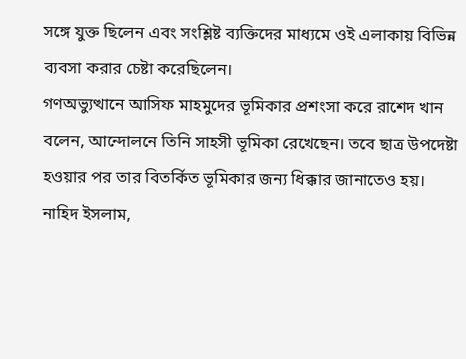সঙ্গে যুক্ত ছিলেন এবং সংশ্লিষ্ট ব্যক্তিদের মাধ্যমে ওই এলাকায় বিভিন্ন ব্যবসা করার চেষ্টা করেছিলেন।
গণঅভ্যুত্থানে আসিফ মাহমুদের ভূমিকার প্রশংসা করে রাশেদ খান বলেন, আন্দোলনে তিনি সাহসী ভূমিকা রেখেছেন। তবে ছাত্র উপদেষ্টা হওয়ার পর তার বিতর্কিত ভূমিকার জন্য ধিক্কার জানাতেও হয়।
নাহিদ ইসলাম,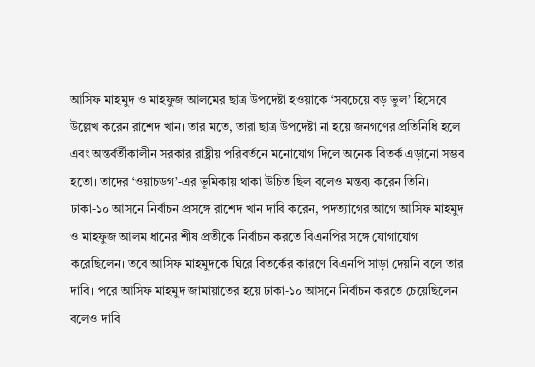আসিফ মাহমুদ ও মাহফুজ আলমের ছাত্র উপদেষ্টা হওয়াকে ‘সবচেয়ে বড় ভুল’ হিসেবে উল্লেখ করেন রাশেদ খান। তার মতে, তারা ছাত্র উপদেষ্টা না হয়ে জনগণের প্রতিনিধি হলে এবং অন্তর্বর্তীকালীন সরকার রাষ্ট্রীয় পরিবর্তনে মনোযোগ দিলে অনেক বিতর্ক এড়ানো সম্ভব হতো। তাদের ‘ওয়াচডগ’-এর ভূমিকায় থাকা উচিত ছিল বলেও মন্তব্য করেন তিনি।
ঢাকা-১০ আসনে নির্বাচন প্রসঙ্গে রাশেদ খান দাবি করেন, পদত্যাগের আগে আসিফ মাহমুদ ও মাহফুজ আলম ধানের শীষ প্রতীকে নির্বাচন করতে বিএনপির সঙ্গে যোগাযোগ করেছিলেন। তবে আসিফ মাহমুদকে ঘিরে বিতর্কের কারণে বিএনপি সাড়া দেয়নি বলে তার দাবি। পরে আসিফ মাহমুদ জামায়াতের হয়ে ঢাকা-১০ আসনে নির্বাচন করতে চেয়েছিলেন বলেও দাবি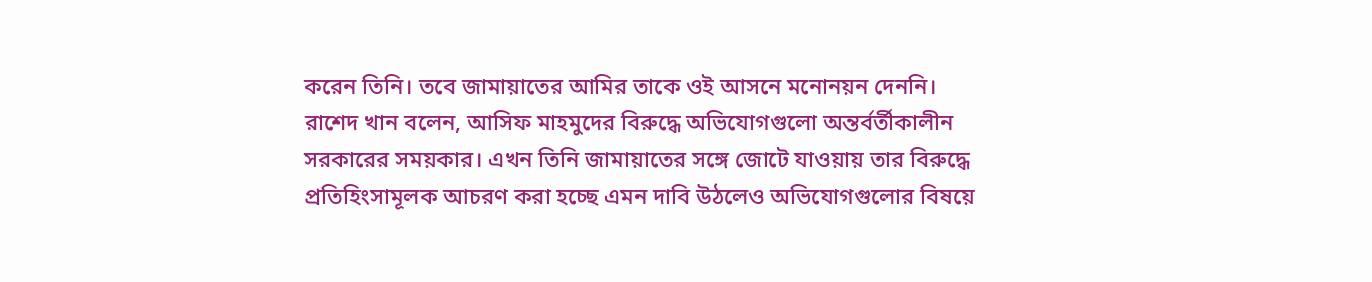করেন তিনি। তবে জামায়াতের আমির তাকে ওই আসনে মনোনয়ন দেননি।
রাশেদ খান বলেন, আসিফ মাহমুদের বিরুদ্ধে অভিযোগগুলো অন্তর্বর্তীকালীন সরকারের সময়কার। এখন তিনি জামায়াতের সঙ্গে জোটে যাওয়ায় তার বিরুদ্ধে প্রতিহিংসামূলক আচরণ করা হচ্ছে এমন দাবি উঠলেও অভিযোগগুলোর বিষয়ে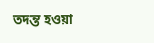তদন্ত হওয়া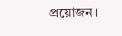প্রয়োজন।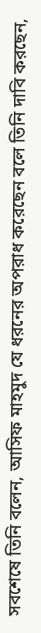সবশেষে তিনি বলেন, আসিফ মাহমুদ যে ধরনের অপরাধ করেছেন বলে তিনি দাবি করছেন,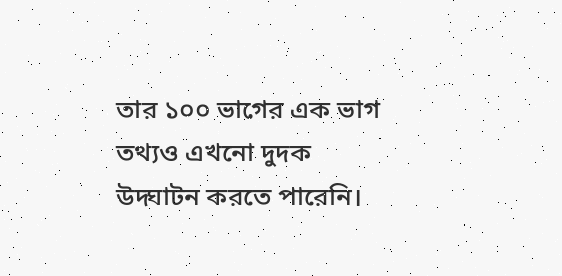তার ১০০ ভাগের এক ভাগ তথ্যও এখনো দুদক উদ্ঘাটন করতে পারেনি।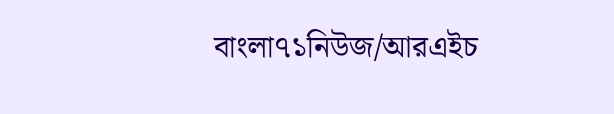বাংলা৭১নিউজ/আরএইচ